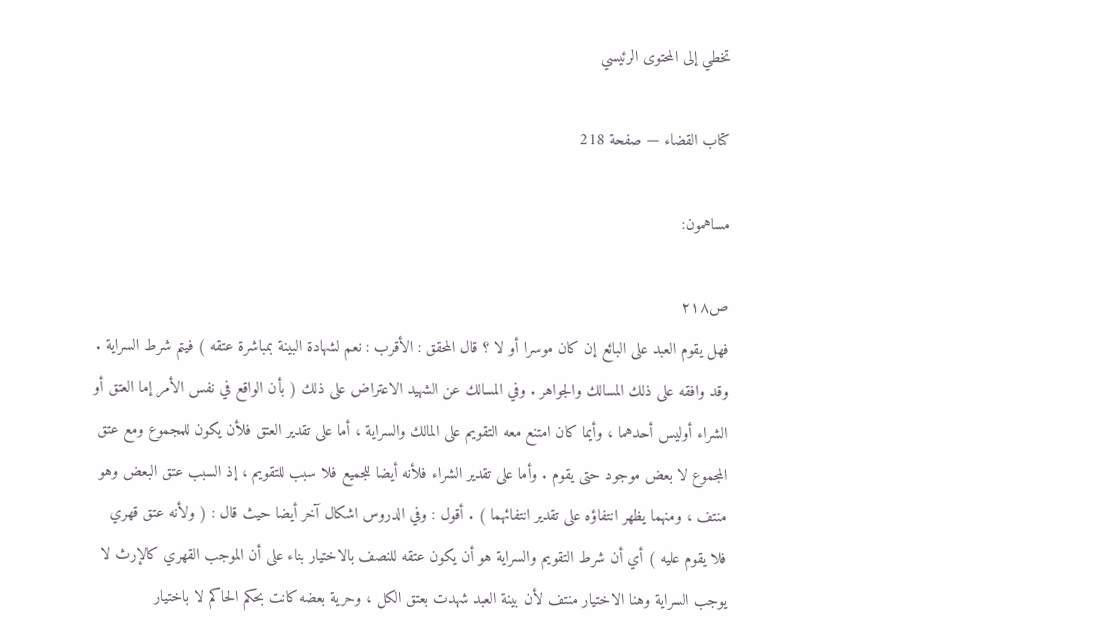تخطي إلى المحتوى الرئيسي

كتاب القضاء — صفحة 218

مساهمون:

ص٢١٨
فهل يقوم العبد على البائع إن كان موسرا أو لا ؟ قال المحقق : الأقرب : نعم لشهادة البينة بمباشرة عتقه ) فيتم شرط السراية . وقد وافقه على ذلك المسالك والجواهر . وفي المسالك عن الشهيد الاعتراض على ذلك ( بأن الواقع في نفس الأمر إما العتق أو الشراء أوليس أحدهما ، وأيما كان امتنع معه التقويم على المالك والسراية ، أما على تقدير العتق فلأن يكون للمجموع ومع عتق المجموع لا بعض موجود حتى يقوم . وأما على تقدير الشراء فلأنه أيضا للجميع فلا سبب للتقويم ، إذ السبب عتق البعض وهو منتف ، ومنهما يظهر انتفاؤه على تقدير انتفائهما ) . أقول : وفي الدروس اشكال آخر أيضا حيث قال : ( ولأنه عتق قهري فلا يقوم عليه ) أي أن شرط التقويم والسراية هو أن يكون عتقه للنصف بالاختيار بناء على أن الموجب القهري كالإرث لا يوجب السراية وهنا الاختيار منتف لأن بينة العبد شهدت بعتق الكل ، وحرية بعضه كانت بحكم الحاكم لا باختيار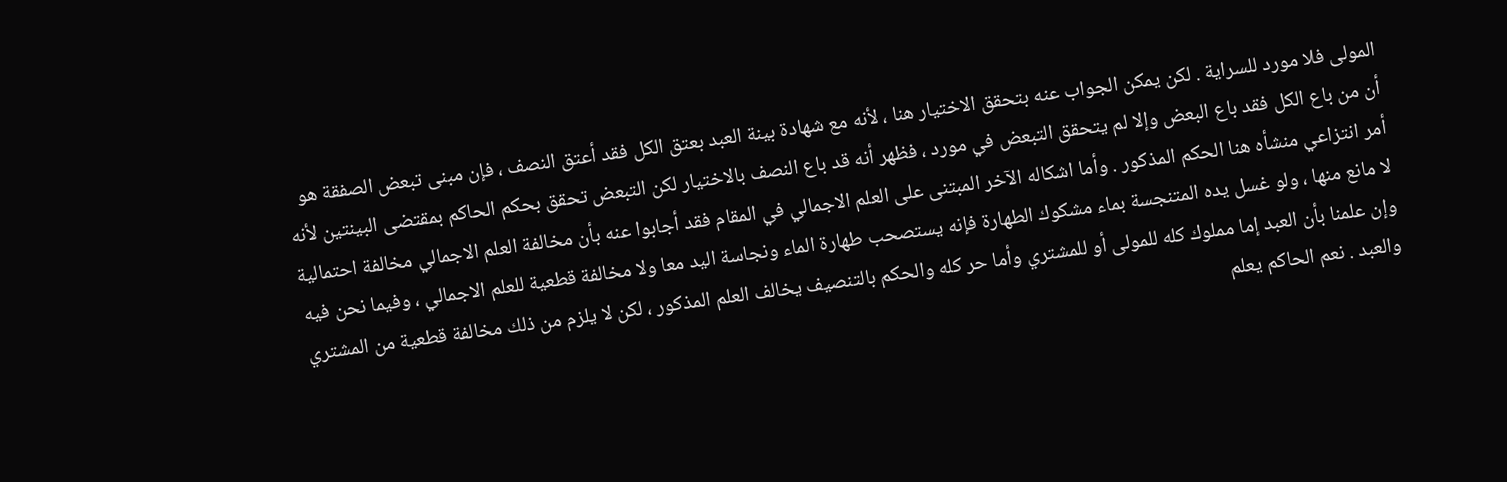المولى فلا مورد للسراية . لكن يمكن الجواب عنه بتحقق الاختيار هنا ، لأنه مع شهادة بينة العبد بعتق الكل فقد أعتق النصف ، فإن مبنى تبعض الصفقة هو أن من باع الكل فقد باع البعض وإلا لم يتحقق التبعض في مورد ، فظهر أنه قد باع النصف بالاختيار لكن التبعض تحقق بحكم الحاكم بمقتضى البينتين لأنه أمر انتزاعي منشأه هنا الحكم المذكور . وأما اشكاله الآخر المبتنى على العلم الاجمالي في المقام فقد أجابوا عنه بأن مخالفة العلم الاجمالي مخالفة احتمالية لا مانع منها ، ولو غسل يده المتنجسة بماء مشكوك الطهارة فإنه يستصحب طهارة الماء ونجاسة اليد معا ولا مخالفة قطعية للعلم الاجمالي ، وفيما نحن فيه وإن علمنا بأن العبد إما مملوك كله للمولى أو للمشتري وأما حر كله والحكم بالتنصيف يخالف العلم المذكور ، لكن لا يلزم من ذلك مخالفة قطعية من المشتري والعبد . نعم الحاكم يعلم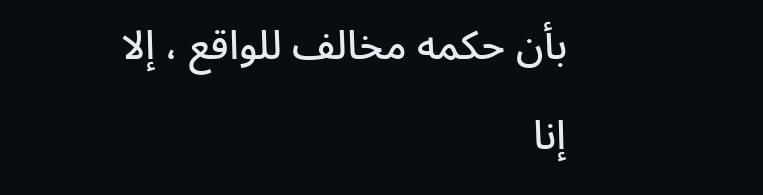بأن حكمه مخالف للواقع ، إلا إنا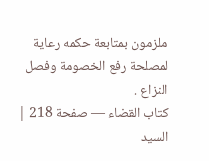ملزمون بمتابعة حكمه رعاية لمصلحة رفع الخصومة وفصل النزاع .
كتاب القضاء — صفحة 218 | السيد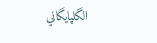الگلپايگاني